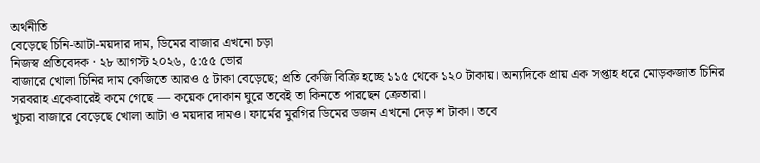অর্থনীতি
বেড়েছে চিনি-আটা-ময়দার দাম, ডিমের বাজার এখনো চড়া
নিজস্ব প্রতিবেদক · ২৮ আগস্ট ২০২৬, ৫:৫৫ ভোর
বাজারে খোলা চিনির দাম কেজিতে আরও ৫ টাকা বেড়েছে; প্রতি কেজি বিক্রি হচ্ছে ১১৫ থেকে ১২০ টাকায়। অন্যদিকে প্রায় এক সপ্তাহ ধরে মোড়কজাত চিনির সরবরাহ একেবারেই কমে গেছে — কয়েক দোকান ঘুরে তবেই তা কিনতে পারছেন ক্রেতারা।
খুচরা বাজারে বেড়েছে খোলা আটা ও ময়দার দামও। ফার্মের মুরগির ডিমের ডজন এখনো দেড় শ টাকা। তবে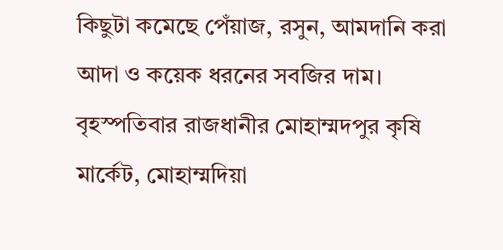কিছুটা কমেছে পেঁয়াজ, রসুন, আমদানি করা আদা ও কয়েক ধরনের সবজির দাম।
বৃহস্পতিবার রাজধানীর মোহাম্মদপুর কৃষি মার্কেট, মোহাম্মদিয়া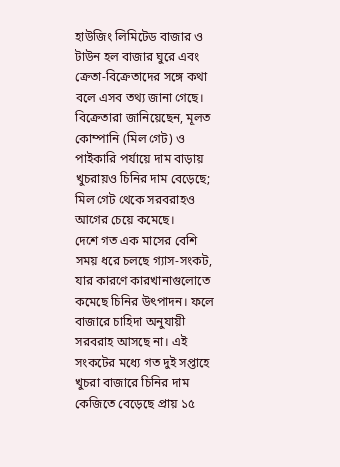হাউজিং লিমিটেড বাজার ও টাউন হল বাজার ঘুরে এবং ক্রেতা-বিক্রেতাদের সঙ্গে কথা বলে এসব তথ্য জানা গেছে। বিক্রেতারা জানিয়েছেন, মূলত কোম্পানি (মিল গেট) ও পাইকারি পর্যায়ে দাম বাড়ায় খুচরায়ও চিনির দাম বেড়েছে; মিল গেট থেকে সরবরাহও আগের চেয়ে কমেছে।
দেশে গত এক মাসের বেশি সময় ধরে চলছে গ্যাস-সংকট, যার কারণে কারখানাগুলোতে কমেছে চিনির উৎপাদন। ফলে বাজারে চাহিদা অনুযায়ী সরবরাহ আসছে না। এই সংকটের মধ্যে গত দুই সপ্তাহে খুচরা বাজারে চিনির দাম কেজিতে বেড়েছে প্রায় ১৫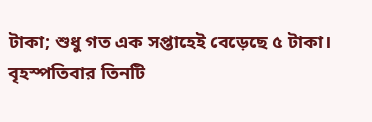টাকা; শুধু গত এক সপ্তাহেই বেড়েছে ৫ টাকা।
বৃহস্পতিবার তিনটি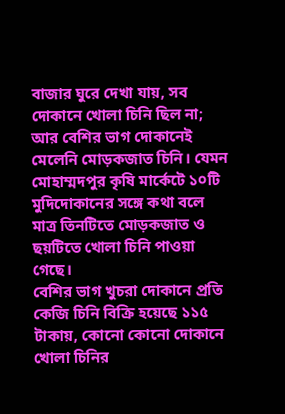বাজার ঘুরে দেখা যায়, সব দোকানে খোলা চিনি ছিল না; আর বেশির ভাগ দোকানেই মেলেনি মোড়কজাত চিনি। যেমন মোহাম্মদপুর কৃষি মার্কেটে ১০টি মুদিদোকানের সঙ্গে কথা বলে মাত্র তিনটিতে মোড়কজাত ও ছয়টিতে খোলা চিনি পাওয়া গেছে।
বেশির ভাগ খুচরা দোকানে প্রতি কেজি চিনি বিক্রি হয়েছে ১১৫ টাকায়, কোনো কোনো দোকানে খোলা চিনির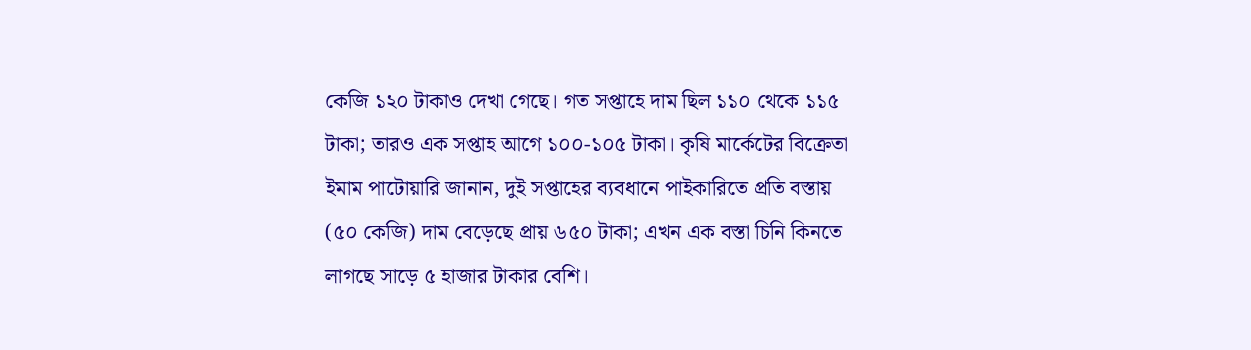কেজি ১২০ টাকাও দেখা গেছে। গত সপ্তাহে দাম ছিল ১১০ থেকে ১১৫ টাকা; তারও এক সপ্তাহ আগে ১০০-১০৫ টাকা। কৃষি মার্কেটের বিক্রেতা ইমাম পাটোয়ারি জানান, দুই সপ্তাহের ব্যবধানে পাইকারিতে প্রতি বস্তায় (৫০ কেজি) দাম বেড়েছে প্রায় ৬৫০ টাকা; এখন এক বস্তা চিনি কিনতে লাগছে সাড়ে ৫ হাজার টাকার বেশি।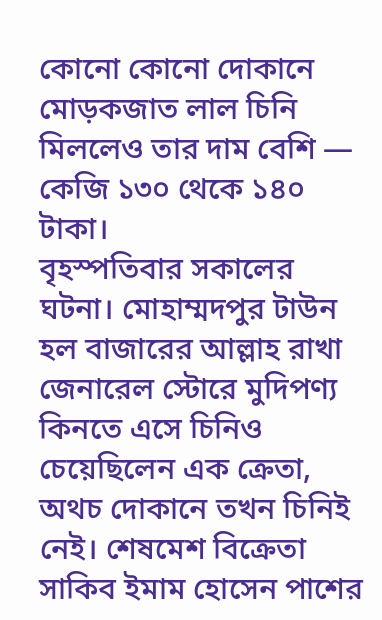কোনো কোনো দোকানে মোড়কজাত লাল চিনি মিললেও তার দাম বেশি — কেজি ১৩০ থেকে ১৪০ টাকা।
বৃহস্পতিবার সকালের ঘটনা। মোহাম্মদপুর টাউন হল বাজারের আল্লাহ রাখা জেনারেল স্টোরে মুদিপণ্য কিনতে এসে চিনিও চেয়েছিলেন এক ক্রেতা, অথচ দোকানে তখন চিনিই নেই। শেষমেশ বিক্রেতা সাকিব ইমাম হোসেন পাশের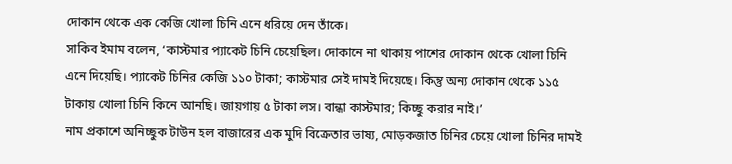দোকান থেকে এক কেজি খোলা চিনি এনে ধরিয়ে দেন তাঁকে।
সাকিব ইমাম বলেন, ‘কাস্টমার প্যাকেট চিনি চেয়েছিল। দোকানে না থাকায় পাশের দোকান থেকে খোলা চিনি এনে দিয়েছি। প্যাকেট চিনির কেজি ১১০ টাকা; কাস্টমার সেই দামই দিয়েছে। কিন্তু অন্য দোকান থেকে ১১৫ টাকায় খোলা চিনি কিনে আনছি। জায়গায় ৫ টাকা লস। বান্ধা কাস্টমার; কিচ্ছু করার নাই।’
নাম প্রকাশে অনিচ্ছুক টাউন হল বাজারের এক মুদি বিক্রেতার ভাষ্য, মোড়কজাত চিনির চেয়ে খোলা চিনির দামই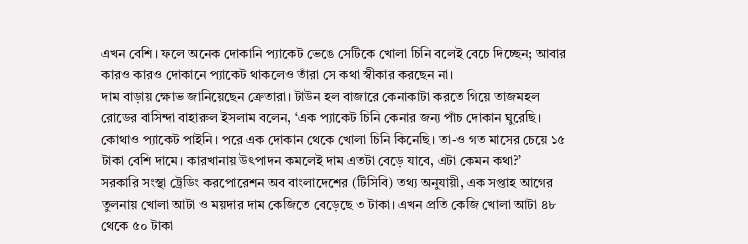এখন বেশি। ফলে অনেক দোকানি প্যাকেট ভেঙে সেটিকে খোলা চিনি বলেই বেচে দিচ্ছেন; আবার কারও কারও দোকানে প্যাকেট থাকলেও তাঁরা সে কথা স্বীকার করছেন না।
দাম বাড়ায় ক্ষোভ জানিয়েছেন ক্রেতারা। টাউন হল বাজারে কেনাকাটা করতে গিয়ে তাজমহল রোডের বাসিন্দা বাহারুল ইসলাম বলেন, ‘এক প্যাকেট চিনি কেনার জন্য পাঁচ দোকান ঘুরেছি। কোথাও প্যাকেট পাইনি। পরে এক দোকান থেকে খোলা চিনি কিনেছি। তা-ও গত মাসের চেয়ে ১৫ টাকা বেশি দামে। কারখানায় উৎপাদন কমলেই দাম এতটা বেড়ে যাবে, এটা কেমন কথা?’
সরকারি সংস্থা ট্রেডিং করপোরেশন অব বাংলাদেশের (টিসিবি) তথ্য অনুযায়ী, এক সপ্তাহ আগের তুলনায় খোলা আটা ও ময়দার দাম কেজিতে বেড়েছে ৩ টাকা। এখন প্রতি কেজি খোলা আটা ৪৮ থেকে ৫০ টাকা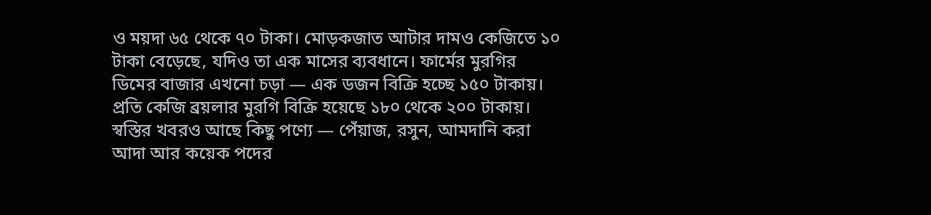ও ময়দা ৬৫ থেকে ৭০ টাকা। মোড়কজাত আটার দামও কেজিতে ১০ টাকা বেড়েছে, যদিও তা এক মাসের ব্যবধানে। ফার্মের মুরগির ডিমের বাজার এখনো চড়া — এক ডজন বিক্রি হচ্ছে ১৫০ টাকায়। প্রতি কেজি ব্রয়লার মুরগি বিক্রি হয়েছে ১৮০ থেকে ২০০ টাকায়।
স্বস্তির খবরও আছে কিছু পণ্যে — পেঁয়াজ, রসুন, আমদানি করা আদা আর কয়েক পদের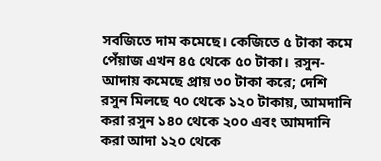সবজিতে দাম কমেছে। কেজিতে ৫ টাকা কমে পেঁয়াজ এখন ৪৫ থেকে ৫০ টাকা। রসুন-আদায় কমেছে প্রায় ৩০ টাকা করে; দেশি রসুন মিলছে ৭০ থেকে ১২০ টাকায়, আমদানি করা রসুন ১৪০ থেকে ২০০ এবং আমদানি করা আদা ১২০ থেকে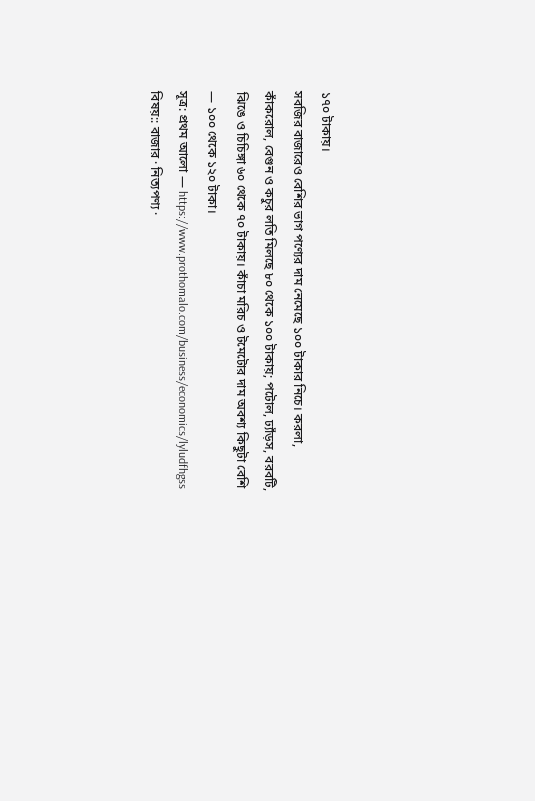১৭০ টাকায়।
সবজির বাজারেও বেশির ভাগ পণ্যের দাম নেমেছে ১০০ টাকার নিচে। করলা, কাঁকরোল, বেগুন ও কচুর লতি মিলছে ৮০ থেকে ১০০ টাকায়; পটোল, ঢ্যাঁড়স, বরবটি, ঝিঙে ও চিচিঙ্গা ৬০ থেকে ৭০ টাকায়। কাঁচা মরিচ ও টমেটোর দাম অবশ্য কিছুটা বেশি — ১০০ থেকে ১২০ টাকা।
সূত্র: প্রথম আলো — https://www.prothomalo.com/business/economics/lyludfhgss
বিষয়:: বাজার · নিত্যপণ্য ·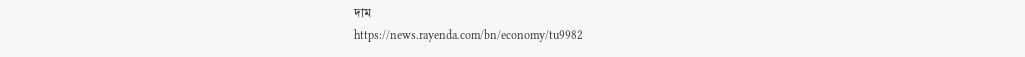দাম
https://news.rayenda.com/bn/economy/tu9982